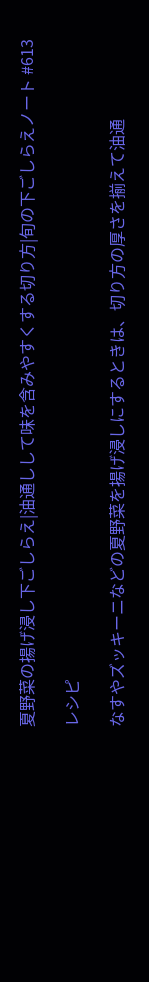夏野菜の揚げ浸し下ごしらえ|油通しして味を含みやすくする切り方|旬の下ごしらえノート #613

レシピ

なすやズッキーニなどの夏野菜を揚げ浸しにするときは、切り方の厚さを揃えて油通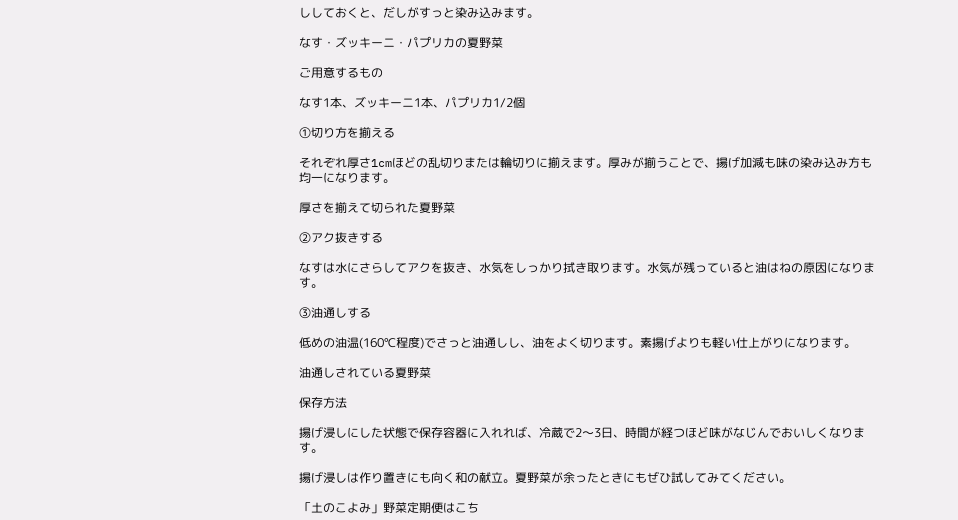ししておくと、だしがすっと染み込みます。

なす・ズッキーニ・パプリカの夏野菜

ご用意するもの

なす1本、ズッキーニ1本、パプリカ1/2個

①切り方を揃える

それぞれ厚さ1cmほどの乱切りまたは輪切りに揃えます。厚みが揃うことで、揚げ加減も味の染み込み方も均一になります。

厚さを揃えて切られた夏野菜

②アク抜きする

なすは水にさらしてアクを抜き、水気をしっかり拭き取ります。水気が残っていると油はねの原因になります。

③油通しする

低めの油温(160℃程度)でさっと油通しし、油をよく切ります。素揚げよりも軽い仕上がりになります。

油通しされている夏野菜

保存方法

揚げ浸しにした状態で保存容器に入れれば、冷蔵で2〜3日、時間が経つほど味がなじんでおいしくなります。

揚げ浸しは作り置きにも向く和の献立。夏野菜が余ったときにもぜひ試してみてください。

「土のこよみ」野菜定期便はこち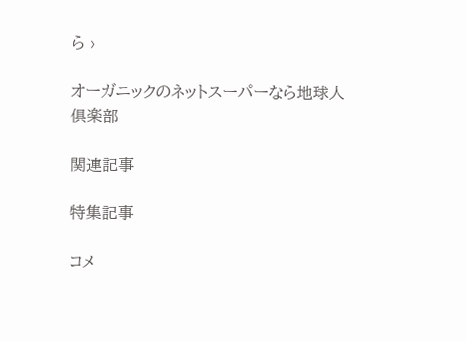ら ›

オーガニックのネットスーパーなら地球人俱楽部

関連記事

特集記事

コメ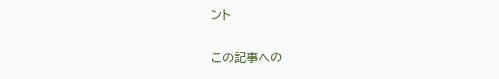ント

この記事への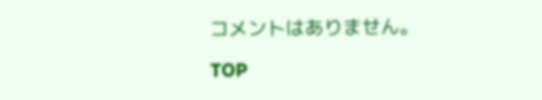コメントはありません。

TOP